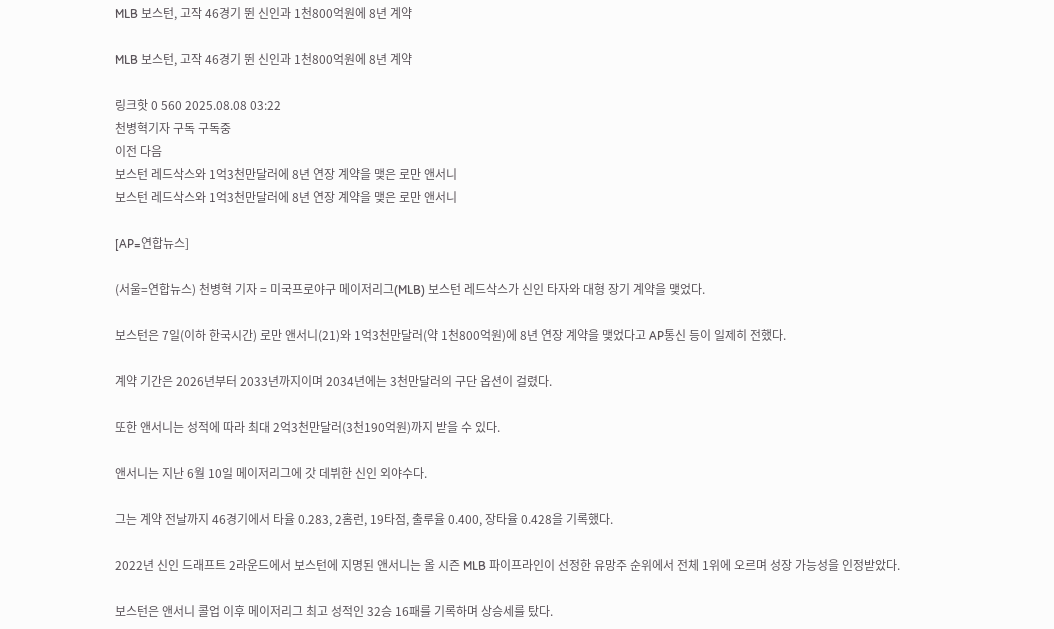MLB 보스턴, 고작 46경기 뛴 신인과 1천800억원에 8년 계약

MLB 보스턴, 고작 46경기 뛴 신인과 1천800억원에 8년 계약

링크핫 0 560 2025.08.08 03:22
천병혁기자 구독 구독중
이전 다음
보스턴 레드삭스와 1억3천만달러에 8년 연장 계약을 맺은 로만 앤서니
보스턴 레드삭스와 1억3천만달러에 8년 연장 계약을 맺은 로만 앤서니

[AP=연합뉴스]

(서울=연합뉴스) 천병혁 기자 = 미국프로야구 메이저리그(MLB) 보스턴 레드삭스가 신인 타자와 대형 장기 계약을 맺었다.

보스턴은 7일(이하 한국시간) 로만 앤서니(21)와 1억3천만달러(약 1천800억원)에 8년 연장 계약을 맺었다고 AP통신 등이 일제히 전했다.

계약 기간은 2026년부터 2033년까지이며 2034년에는 3천만달러의 구단 옵션이 걸렸다.

또한 앤서니는 성적에 따라 최대 2억3천만달러(3천190억원)까지 받을 수 있다.

앤서니는 지난 6월 10일 메이저리그에 갓 데뷔한 신인 외야수다.

그는 계약 전날까지 46경기에서 타율 0.283, 2홈런, 19타점, 출루율 0.400, 장타율 0.428을 기록했다.

2022년 신인 드래프트 2라운드에서 보스턴에 지명된 앤서니는 올 시즌 MLB 파이프라인이 선정한 유망주 순위에서 전체 1위에 오르며 성장 가능성을 인정받았다.

보스턴은 앤서니 콜업 이후 메이저리그 최고 성적인 32승 16패를 기록하며 상승세를 탔다.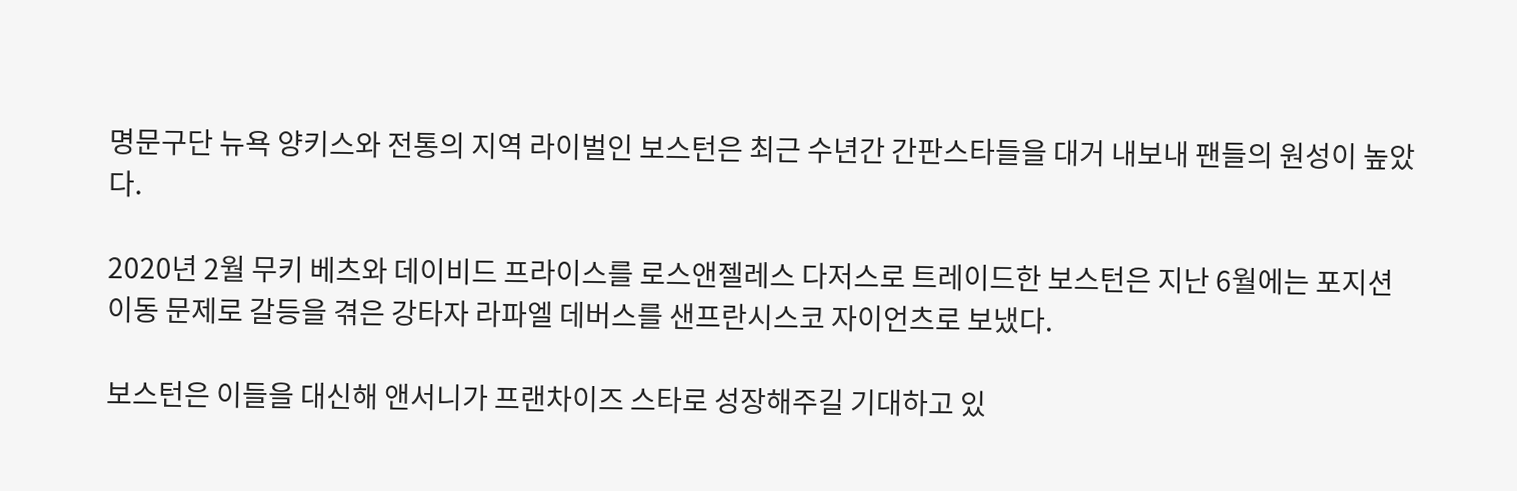명문구단 뉴욕 양키스와 전통의 지역 라이벌인 보스턴은 최근 수년간 간판스타들을 대거 내보내 팬들의 원성이 높았다.

2020년 2월 무키 베츠와 데이비드 프라이스를 로스앤젤레스 다저스로 트레이드한 보스턴은 지난 6월에는 포지션 이동 문제로 갈등을 겪은 강타자 라파엘 데버스를 샌프란시스코 자이언츠로 보냈다.

보스턴은 이들을 대신해 앤서니가 프랜차이즈 스타로 성장해주길 기대하고 있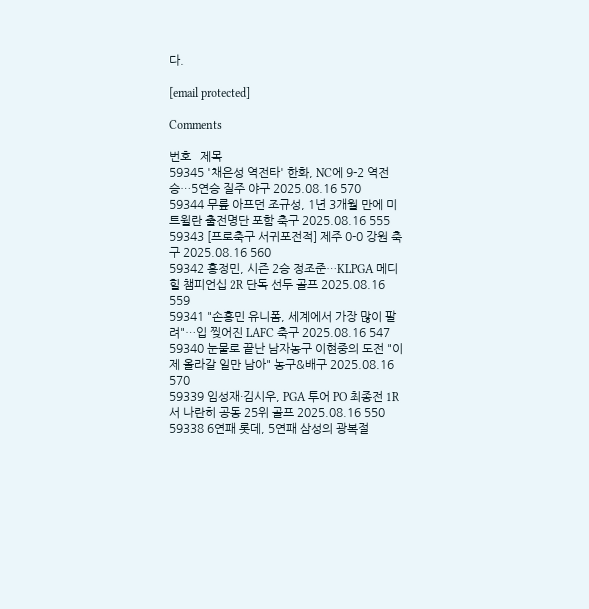다.

[email protected]

Comments

번호   제목
59345 '채은성 역전타' 한화, NC에 9-2 역전승…5연승 질주 야구 2025.08.16 570
59344 무릎 아프던 조규성, 1년 3개월 만에 미트윌란 출전명단 포함 축구 2025.08.16 555
59343 [프로축구 서귀포전적] 제주 0-0 강원 축구 2025.08.16 560
59342 홍정민, 시즌 2승 정조준…KLPGA 메디힐 챔피언십 2R 단독 선두 골프 2025.08.16 559
59341 "손흥민 유니폼, 세계에서 가장 많이 팔려"…입 찢어진 LAFC 축구 2025.08.16 547
59340 눈물로 끝난 남자농구 이현중의 도전 "이제 올라갈 일만 남아" 농구&배구 2025.08.16 570
59339 임성재·김시우, PGA 투어 PO 최종전 1R서 나란히 공동 25위 골프 2025.08.16 550
59338 6연패 롯데, 5연패 삼성의 광복절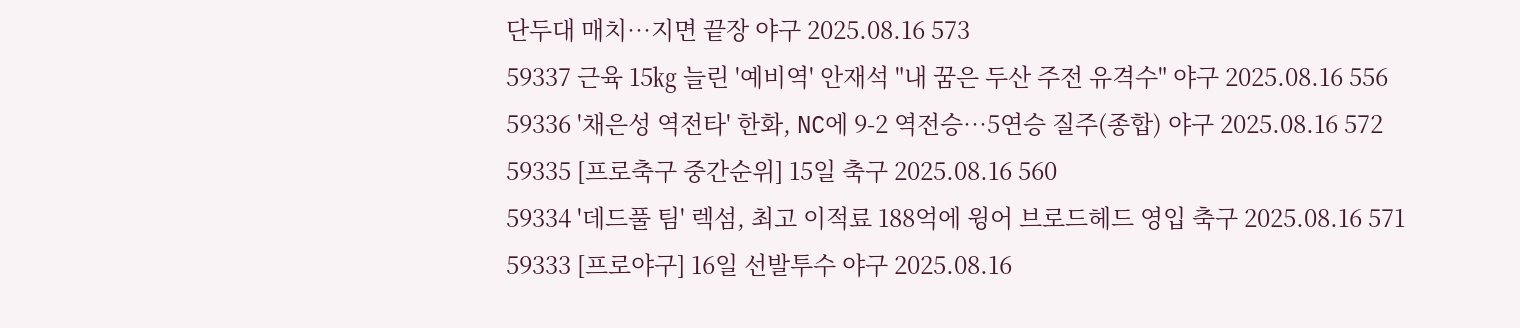단두대 매치…지면 끝장 야구 2025.08.16 573
59337 근육 15㎏ 늘린 '예비역' 안재석 "내 꿈은 두산 주전 유격수" 야구 2025.08.16 556
59336 '채은성 역전타' 한화, NC에 9-2 역전승…5연승 질주(종합) 야구 2025.08.16 572
59335 [프로축구 중간순위] 15일 축구 2025.08.16 560
59334 '데드풀 팀' 렉섬, 최고 이적료 188억에 윙어 브로드헤드 영입 축구 2025.08.16 571
59333 [프로야구] 16일 선발투수 야구 2025.08.16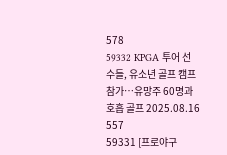578
59332 KPGA 투어 선수들, 유소년 골프 캠프 참가…유망주 60명과 호흡 골프 2025.08.16 557
59331 [프로야구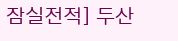잠실전적] 두산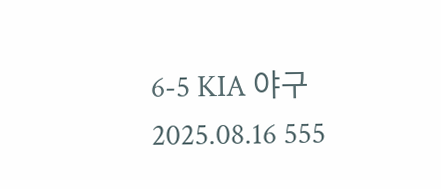6-5 KIA 야구 2025.08.16 555